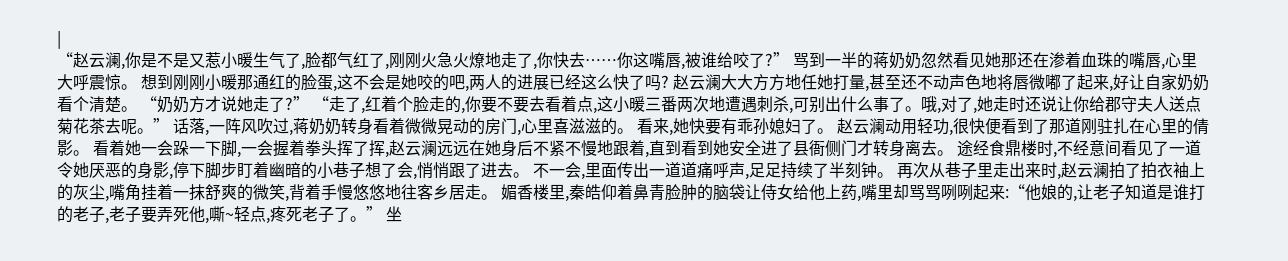|
“赵云澜,你是不是又惹小暖生气了,脸都气红了,刚刚火急火燎地走了,你快去……你这嘴唇,被谁给咬了?” 骂到一半的蒋奶奶忽然看见她那还在渗着血珠的嘴唇,心里大呼震惊。 想到刚刚小暖那通红的脸蛋,这不会是她咬的吧,两人的进展已经这么快了吗? 赵云澜大大方方地任她打量,甚至还不动声色地将唇微嘟了起来,好让自家奶奶看个清楚。 “奶奶方才说她走了?” “走了,红着个脸走的,你要不要去看着点,这小暖三番两次地遭遇刺杀,可别出什么事了。哦,对了,她走时还说让你给郡守夫人送点菊花茶去呢。” 话落,一阵风吹过,蒋奶奶转身看着微微晃动的房门,心里喜滋滋的。 看来,她快要有乖孙媳妇了。 赵云澜动用轻功,很快便看到了那道刚驻扎在心里的倩影。 看着她一会跺一下脚,一会握着拳头挥了挥,赵云澜远远在她身后不紧不慢地跟着,直到看到她安全进了县衙侧门才转身离去。 途经食鼎楼时,不经意间看见了一道令她厌恶的身影,停下脚步盯着幽暗的小巷子想了会,悄悄跟了进去。 不一会,里面传出一道道痛呼声,足足持续了半刻钟。 再次从巷子里走出来时,赵云澜拍了拍衣袖上的灰尘,嘴角挂着一抹舒爽的微笑,背着手慢悠悠地往客乡居走。 媚香楼里,秦皓仰着鼻青脸肿的脑袋让侍女给他上药,嘴里却骂骂咧咧起来:“他娘的,让老子知道是谁打的老子,老子要弄死他,嘶~轻点,疼死老子了。” 坐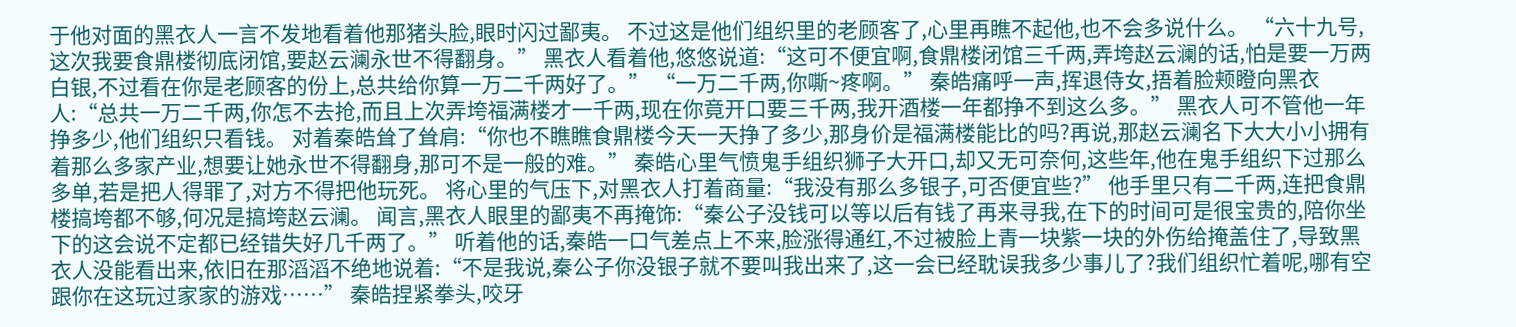于他对面的黑衣人一言不发地看着他那猪头脸,眼时闪过鄙夷。 不过这是他们组织里的老顾客了,心里再瞧不起他,也不会多说什么。 “六十九号,这次我要食鼎楼彻底闭馆,要赵云澜永世不得翻身。” 黑衣人看着他,悠悠说道:“这可不便宜啊,食鼎楼闭馆三千两,弄垮赵云澜的话,怕是要一万两白银,不过看在你是老顾客的份上,总共给你算一万二千两好了。” “一万二千两,你嘶~疼啊。” 秦皓痛呼一声,挥退侍女,捂着脸颊瞪向黑衣人:“总共一万二千两,你怎不去抢,而且上次弄垮福满楼才一千两,现在你竟开口要三千两,我开酒楼一年都挣不到这么多。” 黑衣人可不管他一年挣多少,他们组织只看钱。 对着秦皓耸了耸肩:“你也不瞧瞧食鼎楼今天一天挣了多少,那身价是福满楼能比的吗?再说,那赵云澜名下大大小小拥有着那么多家产业,想要让她永世不得翻身,那可不是一般的难。” 秦皓心里气愤鬼手组织狮子大开口,却又无可奈何,这些年,他在鬼手组织下过那么多单,若是把人得罪了,对方不得把他玩死。 将心里的气压下,对黑衣人打着商量:“我没有那么多银子,可否便宜些?” 他手里只有二千两,连把食鼎楼搞垮都不够,何况是搞垮赵云澜。 闻言,黑衣人眼里的鄙夷不再掩饰:“秦公子没钱可以等以后有钱了再来寻我,在下的时间可是很宝贵的,陪你坐下的这会说不定都已经错失好几千两了。” 听着他的话,秦皓一口气差点上不来,脸涨得通红,不过被脸上青一块紫一块的外伤给掩盖住了,导致黑衣人没能看出来,依旧在那滔滔不绝地说着:“不是我说,秦公子你没银子就不要叫我出来了,这一会已经耽误我多少事儿了?我们组织忙着呢,哪有空跟你在这玩过家家的游戏……” 秦皓捏紧拳头,咬牙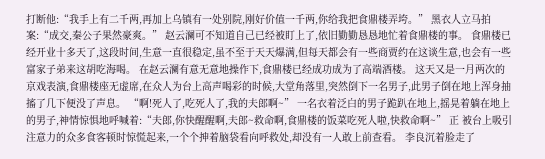打断他:“我手上有二千两,再加上乌镇有一处别院,刚好价值一千两,你给我把食鼎楼弄垮。” 黑衣人立马拍案:“成交,秦公子果然豪爽。” 赵云澜可不知道自己已经被盯上了,依旧勤勤恳恳地忙着食鼎楼的事。 食鼎楼已经开业十多天了,这段时间,生意一直很稳定,虽不至于天天爆满,但每天都会有一些商贾约在这谈生意,也会有一些富家子弟来这胡吃海喝。 在赵云澜有意无意地操作下,食鼎楼已经成功成为了高端酒楼。 这天又是一月两次的京戏表演,食鼎楼座无虚席,在众人为台上高声喝彩的时候,大堂角落里,突然倒下一名男子,此男子倒在地上浑身抽搐了几下便没了声息。 “啊!死人了,吃死人了,我的夫郎啊~” 一名衣着泛白的男子跪趴在地上,摇晃着躺在地上的男子,神情惊惧地呼喊着:“夫郎,你快醒醒啊,夫郎~救命啊,食鼎楼的饭菜吃死人啦,快救命啊~” 正 被台上吸引注意力的众多食客顿时惊慌起来,一个个抻着脑袋看向呼救处,却没有一人敢上前查看。 李良沉着脸走了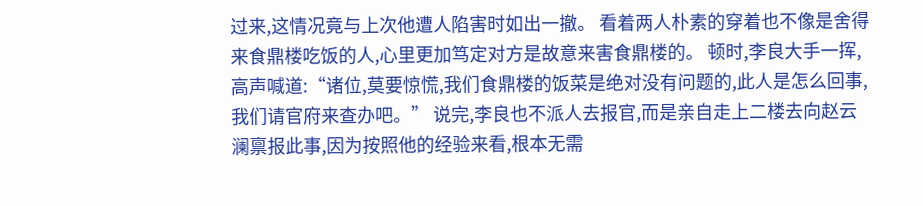过来,这情况竟与上次他遭人陷害时如出一撤。 看着两人朴素的穿着也不像是舍得来食鼎楼吃饭的人,心里更加笃定对方是故意来害食鼎楼的。 顿时,李良大手一挥,高声喊道:“诸位,莫要惊慌,我们食鼎楼的饭菜是绝对没有问题的,此人是怎么回事,我们请官府来查办吧。” 说完,李良也不派人去报官,而是亲自走上二楼去向赵云澜禀报此事,因为按照他的经验来看,根本无需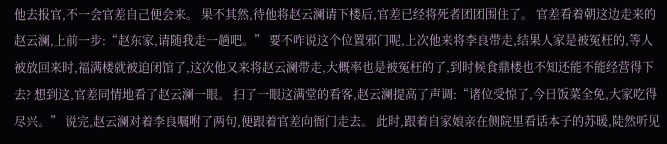他去报官,不一会官差自己便会来。 果不其然,待他将赵云澜请下楼后,官差已经将死者团团围住了。 官差看着朝这边走来的赵云澜,上前一步:“赵东家,请随我走一趟吧。” 要不咋说这个位置邪门呢,上次他来将李良带走,结果人家是被冤枉的,等人被放回来时,福满楼就被迫闭馆了,这次他又来将赵云澜带走,大概率也是被冤枉的了,到时候食鼎楼也不知还能不能经营得下去? 想到这,官差同情地看了赵云澜一眼。 扫了一眼这满堂的看客,赵云澜提高了声调:“诸位受惊了,今日饭菜全免,大家吃得尽兴。” 说完,赵云澜对着李良嘱咐了两句,便跟着官差向衙门走去。 此时,跟着自家娘亲在侧院里看话本子的苏暖,陡然听见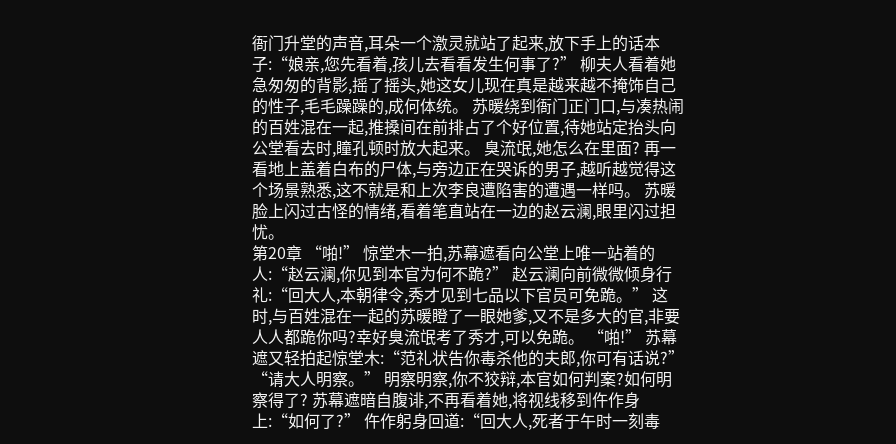衙门升堂的声音,耳朵一个激灵就站了起来,放下手上的话本子:“娘亲,您先看着,孩儿去看看发生何事了?” 柳夫人看着她急匆匆的背影,摇了摇头,她这女儿现在真是越来越不掩饰自己的性子,毛毛躁躁的,成何体统。 苏暖绕到衙门正门口,与凑热闹的百姓混在一起,推搡间在前排占了个好位置,待她站定抬头向公堂看去时,瞳孔顿时放大起来。 臭流氓,她怎么在里面? 再一看地上盖着白布的尸体,与旁边正在哭诉的男子,越听越觉得这个场景熟悉,这不就是和上次李良遭陷害的遭遇一样吗。 苏暖脸上闪过古怪的情绪,看着笔直站在一边的赵云澜,眼里闪过担忧。
第20章 “啪!” 惊堂木一拍,苏幕遮看向公堂上唯一站着的人:“赵云澜,你见到本官为何不跪?” 赵云澜向前微微倾身行礼:“回大人,本朝律令,秀才见到七品以下官员可免跪。” 这时,与百姓混在一起的苏暖瞪了一眼她爹,又不是多大的官,非要人人都跪你吗?幸好臭流氓考了秀才,可以免跪。 “啪!” 苏幕遮又轻拍起惊堂木:“范礼状告你毒杀他的夫郎,你可有话说?” “请大人明察。” 明察明察,你不狡辩,本官如何判案?如何明察得了? 苏幕遮暗自腹诽,不再看着她,将视线移到仵作身上:“如何了?” 仵作躬身回道:“回大人,死者于午时一刻毒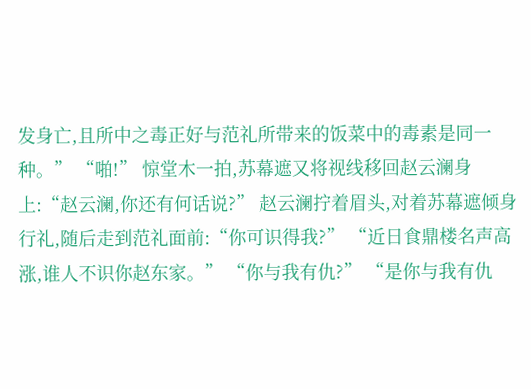发身亡,且所中之毒正好与范礼所带来的饭菜中的毒素是同一种。” “啪!” 惊堂木一拍,苏幕遮又将视线移回赵云澜身上:“赵云澜,你还有何话说?” 赵云澜拧着眉头,对着苏幕遮倾身行礼,随后走到范礼面前:“你可识得我?” “近日食鼎楼名声高涨,谁人不识你赵东家。” “你与我有仇?” “是你与我有仇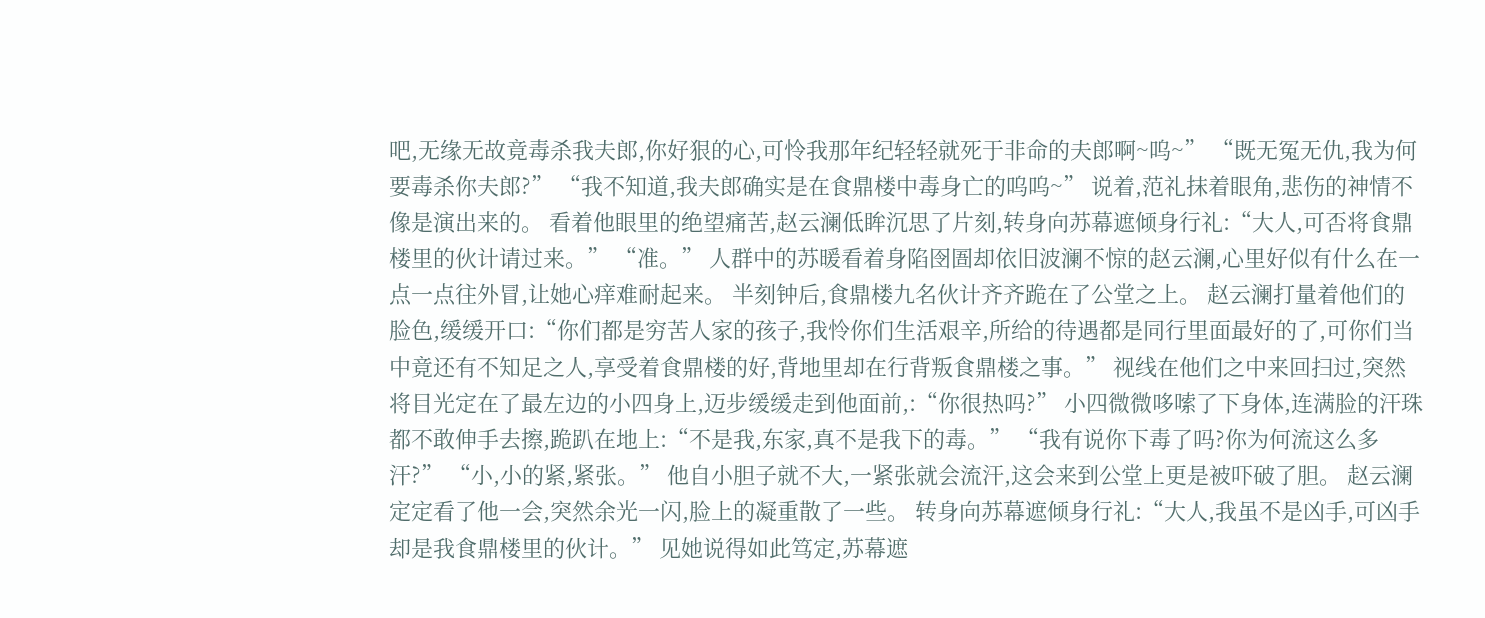吧,无缘无故竟毒杀我夫郎,你好狠的心,可怜我那年纪轻轻就死于非命的夫郎啊~呜~” “既无冤无仇,我为何要毒杀你夫郎?” “我不知道,我夫郎确实是在食鼎楼中毒身亡的呜呜~” 说着,范礼抹着眼角,悲伤的神情不像是演出来的。 看着他眼里的绝望痛苦,赵云澜低眸沉思了片刻,转身向苏幕遮倾身行礼:“大人,可否将食鼎楼里的伙计请过来。” “准。” 人群中的苏暖看着身陷囹圄却依旧波澜不惊的赵云澜,心里好似有什么在一点一点往外冒,让她心痒难耐起来。 半刻钟后,食鼎楼九名伙计齐齐跪在了公堂之上。 赵云澜打量着他们的脸色,缓缓开口:“你们都是穷苦人家的孩子,我怜你们生活艰辛,所给的待遇都是同行里面最好的了,可你们当中竟还有不知足之人,享受着食鼎楼的好,背地里却在行背叛食鼎楼之事。” 视线在他们之中来回扫过,突然将目光定在了最左边的小四身上,迈步缓缓走到他面前,:“你很热吗?” 小四微微哆嗦了下身体,连满脸的汗珠都不敢伸手去擦,跪趴在地上:“不是我,东家,真不是我下的毒。” “我有说你下毒了吗?你为何流这么多汗?” “小,小的紧,紧张。” 他自小胆子就不大,一紧张就会流汗,这会来到公堂上更是被吓破了胆。 赵云澜定定看了他一会,突然余光一闪,脸上的凝重散了一些。 转身向苏幕遮倾身行礼:“大人,我虽不是凶手,可凶手却是我食鼎楼里的伙计。” 见她说得如此笃定,苏幕遮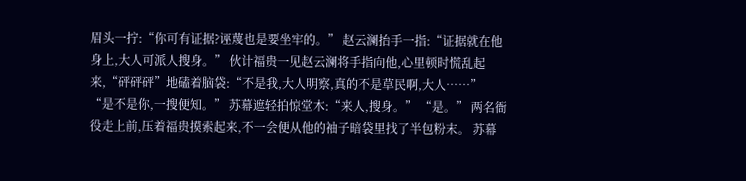眉头一拧:“你可有证据?诬蔑也是要坐牢的。” 赵云澜抬手一指:“证据就在他身上,大人可派人搜身。” 伙计福贵一见赵云澜将手指向他,心里顿时慌乱起来,“砰砰砰”地磕着脑袋:“不是我,大人明察,真的不是草民啊,大人……” “是不是你,一搜便知。” 苏幕遮轻拍惊堂木:“来人,搜身。” “是。” 两名衙役走上前,压着福贵摸索起来,不一会便从他的袖子暗袋里找了半包粉末。 苏幕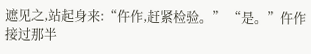遮见之,站起身来:“仵作,赶紧检验。” “是。”仵作接过那半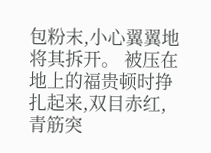包粉末,小心翼翼地将其拆开。 被压在地上的福贵顿时挣扎起来,双目赤红,青筋突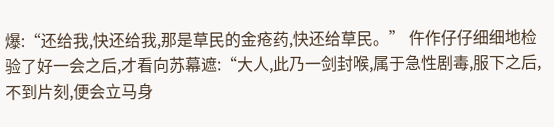爆:“还给我,快还给我,那是草民的金疮药,快还给草民。” 仵作仔仔细细地检验了好一会之后,才看向苏幕遮:“大人,此乃一剑封喉,属于急性剧毒,服下之后,不到片刻,便会立马身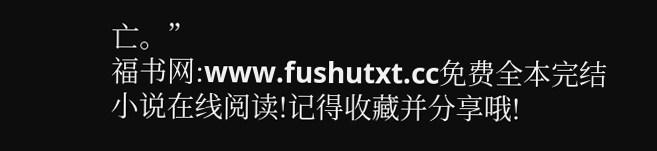亡。”
福书网:www.fushutxt.cc免费全本完结小说在线阅读!记得收藏并分享哦!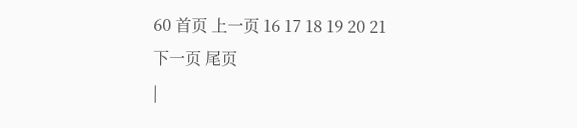60 首页 上一页 16 17 18 19 20 21 下一页 尾页
|